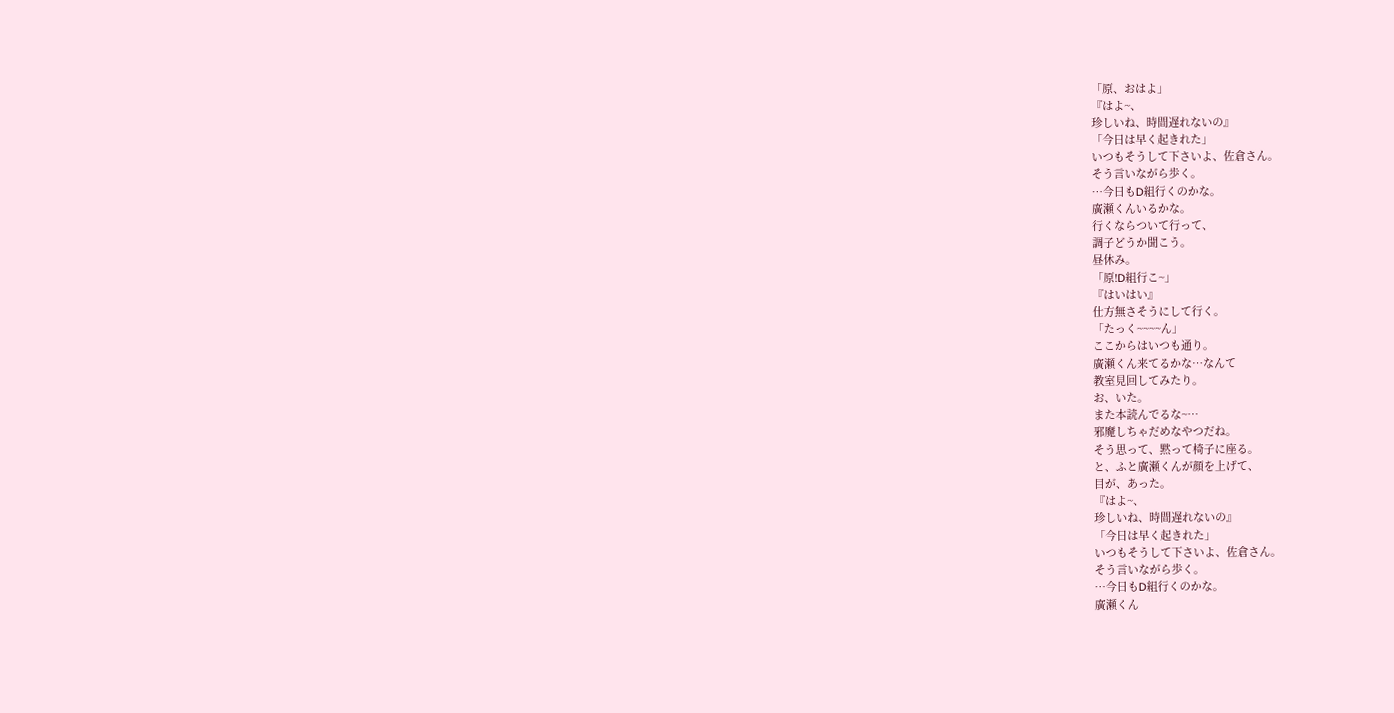「原、おはよ」
『はよ~、
珍しいね、時間遅れないの』
「今日は早く起きれた」
いつもそうして下さいよ、佐倉さん。
そう言いながら歩く。
…今日もD組行くのかな。
廣瀬くんいるかな。
行くならついて行って、
調子どうか聞こう。
昼休み。
「原!D組行こ~」
『はいはい』
仕方無さそうにして行く。
「たっく~~~~ん」
ここからはいつも通り。
廣瀬くん来てるかな…なんて
教室見回してみたり。
お、いた。
また本読んでるな~…
邪魔しちゃだめなやつだね。
そう思って、黙って椅子に座る。
と、ふと廣瀬くんが顔を上げて、
目が、あった。
『はよ~、
珍しいね、時間遅れないの』
「今日は早く起きれた」
いつもそうして下さいよ、佐倉さん。
そう言いながら歩く。
…今日もD組行くのかな。
廣瀬くん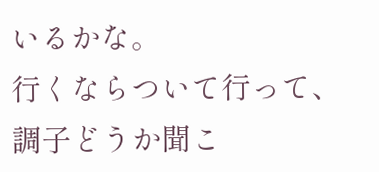いるかな。
行くならついて行って、
調子どうか聞こ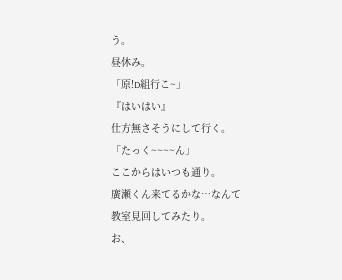う。
昼休み。
「原!D組行こ~」
『はいはい』
仕方無さそうにして行く。
「たっく~~~~ん」
ここからはいつも通り。
廣瀬くん来てるかな…なんて
教室見回してみたり。
お、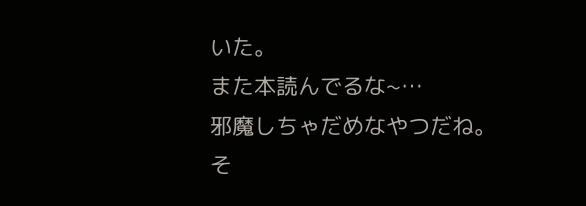いた。
また本読んでるな~…
邪魔しちゃだめなやつだね。
そ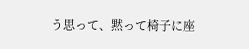う思って、黙って椅子に座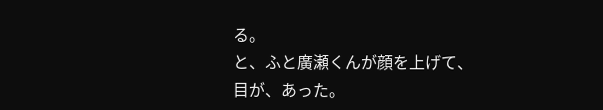る。
と、ふと廣瀬くんが顔を上げて、
目が、あった。